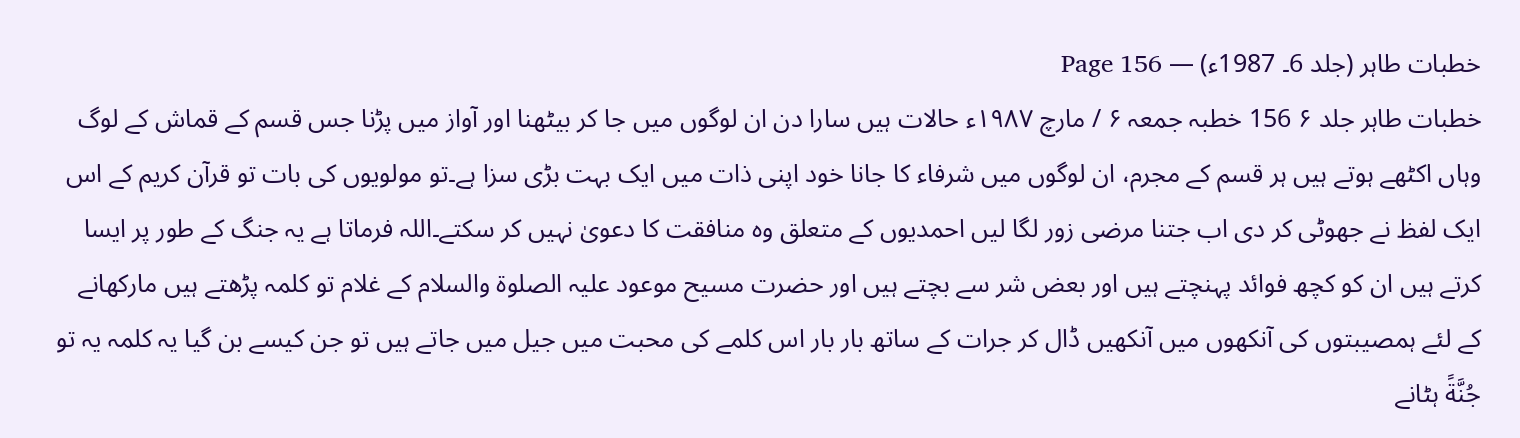خطبات طاہر (جلد 6۔ 1987ء) — Page 156
خطبات طاہر جلد ۶ 156 خطبہ جمعہ ۶ / مارچ ۱۹۸۷ء حالات ہیں سارا دن ان لوگوں میں جا کر بیٹھنا اور آواز میں پڑنا جس قسم کے قماش کے لوگ وہاں اکٹھے ہوتے ہیں ہر قسم کے مجرم، ان لوگوں میں شرفاء کا جانا خود اپنی ذات میں ایک بہت بڑی سزا ہے۔تو مولویوں کی بات تو قرآن کریم کے اس ایک لفظ نے جھوٹی کر دی اب جتنا مرضی زور لگا لیں احمدیوں کے متعلق وہ منافقت کا دعویٰ نہیں کر سکتے۔اللہ فرماتا ہے یہ جنگ کے طور پر ایسا کرتے ہیں ان کو کچھ فوائد پہنچتے ہیں اور بعض شر سے بچتے ہیں اور حضرت مسیح موعود علیہ الصلوۃ والسلام کے غلام تو کلمہ پڑھتے ہیں مارکھانے کے لئے ہمصیبتوں کی آنکھوں میں آنکھیں ڈال کر جرات کے ساتھ بار بار اس کلمے کی محبت میں جیل میں جاتے ہیں تو جن کیسے بن گیا یہ کلمہ یہ تو جُنَّةً ہٹانے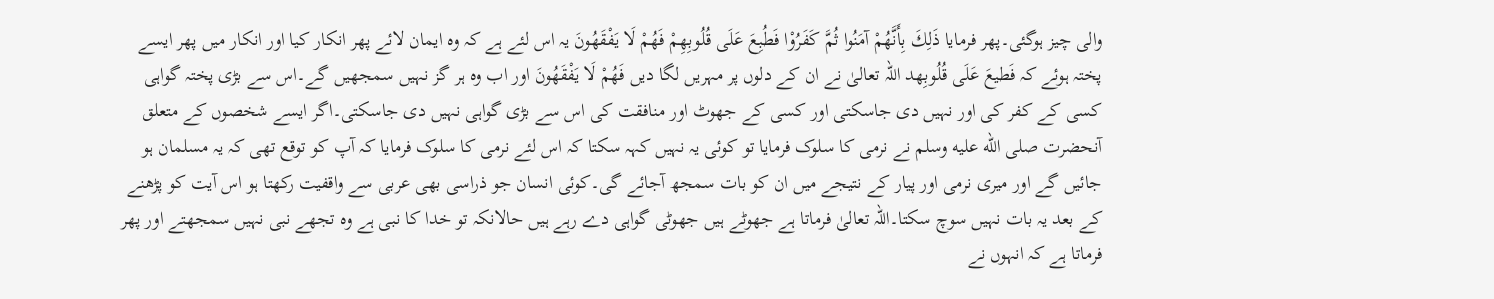والی چیز ہوگئی۔پھر فرمایا ذَلِكَ بِأَنَّهُمْ آمَنُوا ثُمَّ كَفَرُوْا فَطُبِعَ عَلَى قُلُوبِهِمْ فَهُمْ لَا يَفْقَهُونَ یہ اس لئے ہے کہ وہ ایمان لائے پھر انکار کیا اور انکار میں پھر ایسے پختہ ہوئے کہ فَطيعَ عَلَى قُلُوبِھد اللہ تعالیٰ نے ان کے دلوں پر مہریں لگا دیں فَهُمْ لَا يَفْقَهُونَ اور اب وہ ہر گز نہیں سمجھیں گے۔اس سے بڑی پختہ گواہی کسی کے کفر کی اور نہیں دی جاسکتی اور کسی کے جھوٹ اور منافقت کی اس سے بڑی گواہی نہیں دی جاسکتی۔اگر ایسے شخصوں کے متعلق آنحضرت صلى الله عليه وسلم نے نرمی کا سلوک فرمایا تو کوئی یہ نہیں کہہ سکتا کہ اس لئے نرمی کا سلوک فرمایا کہ آپ کو توقع تھی کہ یہ مسلمان ہو جائیں گے اور میری نرمی اور پیار کے نتیجے میں ان کو بات سمجھ آجائے گی۔کوئی انسان جو ذراسی بھی عربی سے واقفیت رکھتا ہو اس آیت کو پڑھنے کے بعد یہ بات نہیں سوچ سکتا۔اللہ تعالیٰ فرماتا ہے جھوٹے ہیں جھوٹی گواہی دے رہے ہیں حالانکہ تو خدا کا نبی ہے وہ تجھے نبی نہیں سمجھتے اور پھر فرماتا ہے کہ انہوں نے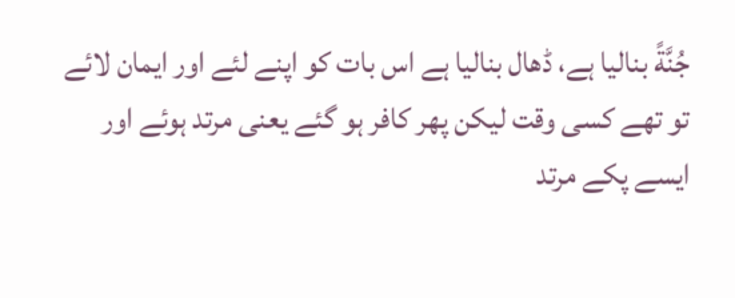جُنَّةً بنالیا ہے، ڈھال بنالیا ہے اس بات کو اپنے لئے اور ایمان لائے تو تھے کسی وقت لیکن پھر کافر ہو گئے یعنی مرتد ہوئے اور ایسے پکے مرتد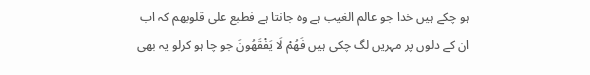ہو چکے ہیں خدا جو عالم الغیب ہے وہ جانتا ہے فطبع على قلوبھم کہ اب ان کے دلوں پر مہریں لگ چکی ہیں فَهُمْ لَا يَفْقَهُونَ جو چا ہو کرلو یہ بھی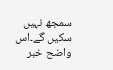سمجھ نہیں سکیں گے۔اس واضح خبر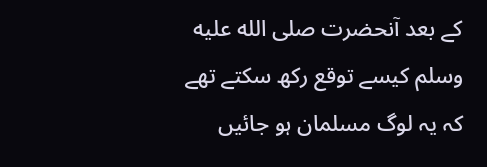کے بعد آنحضرت صلى الله عليه وسلم کیسے توقع رکھ سکتے تھے کہ یہ لوگ مسلمان ہو جائیں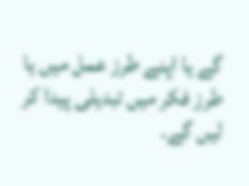گے یا اپنے طرز عمل میں یا طرز فکر میں تبدیلی پیدا کر لیں گے۔